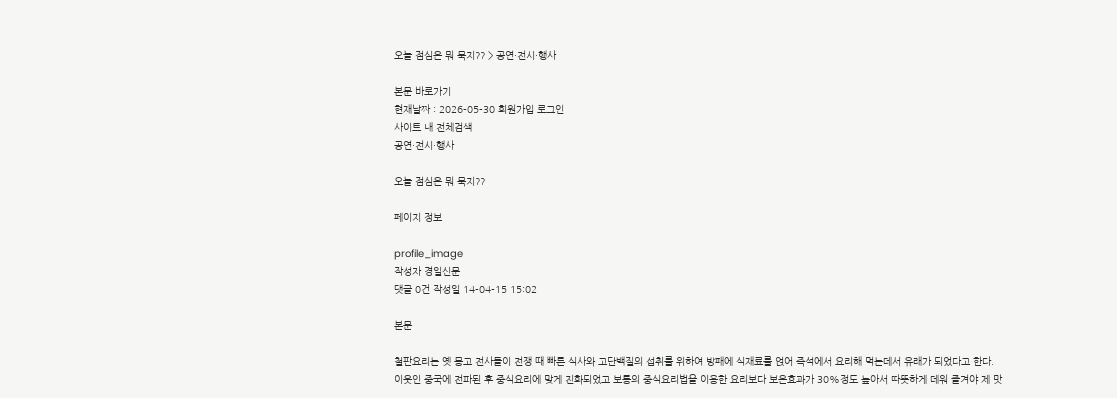오늘 점심은 뭐 묵지?? > 공연·전시·행사

본문 바로가기
현재날짜 : 2026-05-30 회원가입 로그인
사이트 내 전체검색
공연·전시·행사

오늘 점심은 뭐 묵지??

페이지 정보

profile_image
작성자 경일신문
댓글 0건 작성일 14-04-15 15:02

본문

철판요리는 옛 몽고 전사들이 전쟁 때 빠른 식사와 고단백질의 섭취를 위하여 방패에 식재료를 얹어 즉석에서 요리해 먹는데서 유래가 되었다고 한다.
이웃인 중국에 전파된 후 중식요리에 맞게 진화되었고 보통의 중식요리법을 이용한 요리보다 보온효과가 30%정도 높아서 따뜻하게 데워 즐겨야 제 맛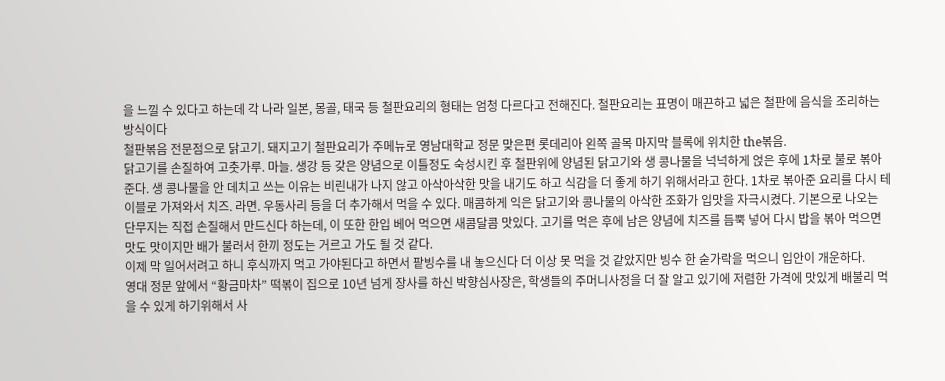을 느낄 수 있다고 하는데 각 나라 일본, 몽골, 태국 등 철판요리의 형태는 엄청 다르다고 전해진다. 철판요리는 표명이 매끈하고 넓은 철판에 음식을 조리하는 방식이다
철판볶음 전문점으로 닭고기. 돼지고기 철판요리가 주메뉴로 영남대학교 정문 맞은편 롯데리아 왼쪽 골목 마지막 블록에 위치한 the볶음.
닭고기를 손질하여 고춧가루. 마늘. 생강 등 갖은 양념으로 이틀정도 숙성시킨 후 철판위에 양념된 닭고기와 생 콩나물을 넉넉하게 얹은 후에 1차로 불로 볶아준다. 생 콩나물을 안 데치고 쓰는 이유는 비린내가 나지 않고 아삭아삭한 맛을 내기도 하고 식감을 더 좋게 하기 위해서라고 한다. 1차로 볶아준 요리를 다시 테이블로 가져와서 치즈. 라면. 우동사리 등을 더 추가해서 먹을 수 있다. 매콤하게 익은 닭고기와 콩나물의 아삭한 조화가 입맛을 자극시켰다. 기본으로 나오는 단무지는 직접 손질해서 만드신다 하는데, 이 또한 한입 베어 먹으면 새콤달콤 맛있다. 고기를 먹은 후에 남은 양념에 치즈를 듬뿍 넣어 다시 밥을 볶아 먹으면 맛도 맛이지만 배가 불러서 한끼 정도는 거르고 가도 될 것 같다.
이제 막 일어서려고 하니 후식까지 먹고 가야된다고 하면서 팥빙수를 내 놓으신다 더 이상 못 먹을 것 같았지만 빙수 한 숟가락을 먹으니 입안이 개운하다.
영대 정문 앞에서 “황금마차” 떡볶이 집으로 10년 넘게 장사를 하신 박향심사장은, 학생들의 주머니사정을 더 잘 알고 있기에 저렴한 가격에 맛있게 배불리 먹을 수 있게 하기위해서 사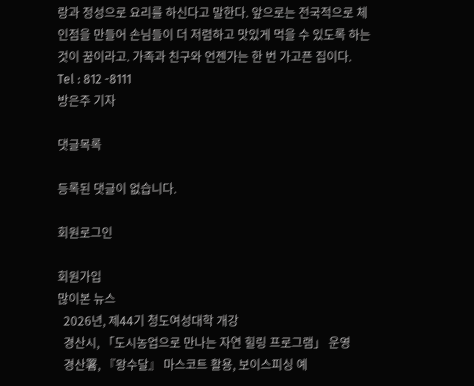랑과 정성으로 요리를 하신다고 말한다. 앞으로는 전국적으로 체인점을 만들어 손님들이 더 저렴하고 맛있게 먹을 수 있도록 하는 것이 꿈이라고. 가족과 친구와 언젠가는 한 번 가고픈 집이다.
Tel : 812 -8111
방은주 기자

댓글목록

등록된 댓글이 없습니다.

회원로그인

회원가입
많이본 뉴스
  2026년, 제44기 청도여성대학 개강
  경산시, 「도시농업으로 만나는 자연 힐링 프로그램」 운영
  경산署, 『왕수달』 마스코트 활용, 보이스피싱 예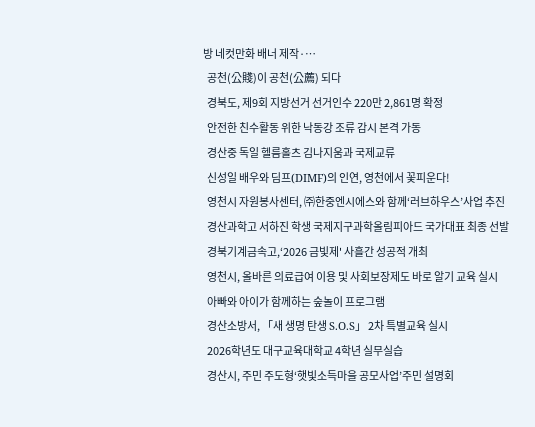방 네컷만화 배너 제작·…
  공천(公賤)이 공천(公薦) 되다
  경북도, 제9회 지방선거 선거인수 220만 2,861명 확정
  안전한 친수활동 위한 낙동강 조류 감시 본격 가동
  경산중 독일 헬름홀츠 김나지움과 국제교류
  신성일 배우와 딤프(DIMF)의 인연, 영천에서 꽃피운다!
  영천시 자원봉사센터, ㈜한중엔시에스와 함께‘러브하우스’사업 추진
  경산과학고 서하진 학생 국제지구과학올림피아드 국가대표 최종 선발
  경북기계금속고,‘2026 금빛제' 사흘간 성공적 개최
  영천시, 올바른 의료급여 이용 및 사회보장제도 바로 알기 교육 실시
  아빠와 아이가 함께하는 숲놀이 프로그램
  경산소방서, 「새 생명 탄생 S.O.S」 2차 특별교육 실시
  2026학년도 대구교육대학교 4학년 실무실습
  경산시, 주민 주도형‘햇빛소득마을 공모사업’주민 설명회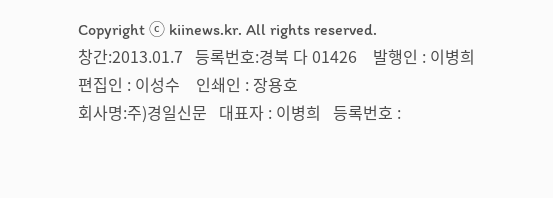Copyright ⓒ kiinews.kr. All rights reserved.
창간:2013.01.7   등록번호:경북 다 01426    발행인 : 이병희    편집인 : 이성수    인쇄인 : 장용호
회사명:주)경일신문   대표자 : 이병희   등록번호 :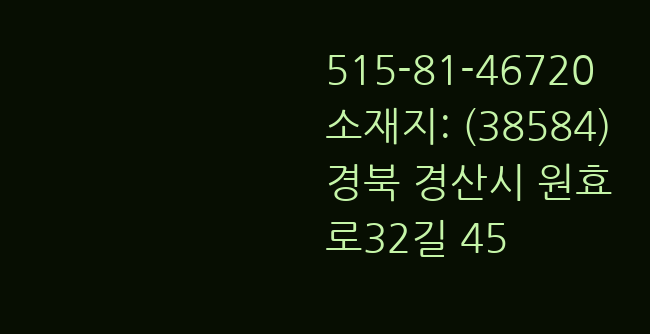515-81-46720   소재지: (38584) 경북 경산시 원효로32길 45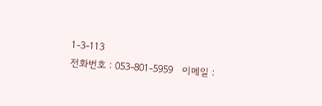1-3-113
전화번호 : 053-801-5959   이메일 :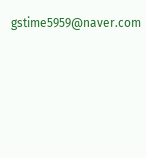gstime5959@naver.com